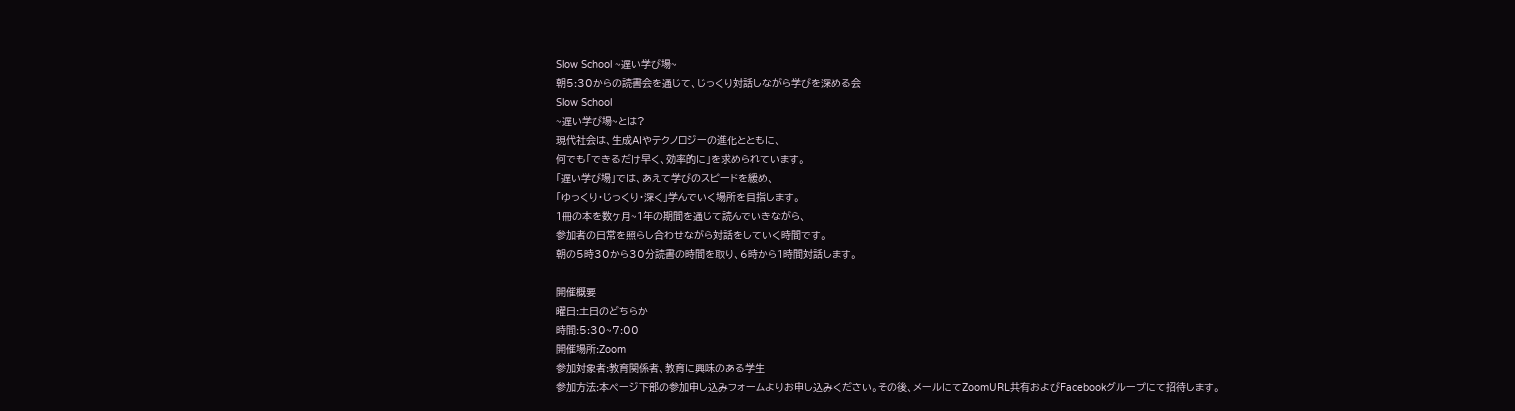Slow School ~遅い学び場~
朝5:30からの読書会を通じて、じっくり対話しながら学びを深める会
Slow School
~遅い学び場~とは?
現代社会は、生成AIやテクノロジーの進化とともに、
何でも「できるだけ早く、効率的に」を求められています。
「遅い学び場」では、あえて学びのスピードを緩め、
「ゆっくり・じっくり・深く」学んでいく場所を目指します。
1冊の本を数ヶ月~1年の期間を通じて読んでいきながら、
参加者の日常を照らし合わせながら対話をしていく時間です。
朝の5時30から30分読書の時間を取り、6時から1時間対話します。

開催概要
曜日:土日のどちらか
時間:5:30~7:00
開催場所:Zoom
参加対象者:教育関係者、教育に興味のある学生
参加方法:本ページ下部の参加申し込みフォームよりお申し込みください。その後、メールにてZoomURL共有およびFacebookグループにて招待します。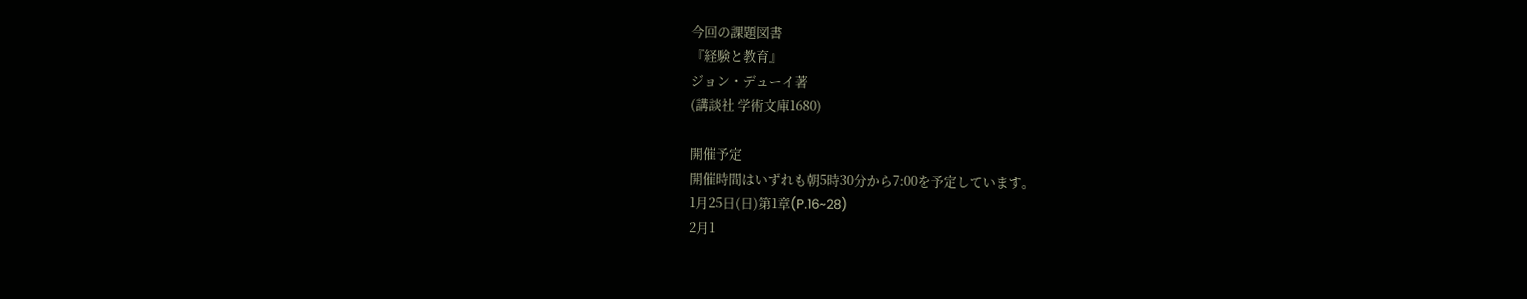今回の課題図書
『経験と教育』
ジョン・デューイ著
(講談社 学術文庫1680)

開催予定
開催時間はいずれも朝5時30分から7:00を予定しています。
1月25日(日)第1章(P.16~28)
2月1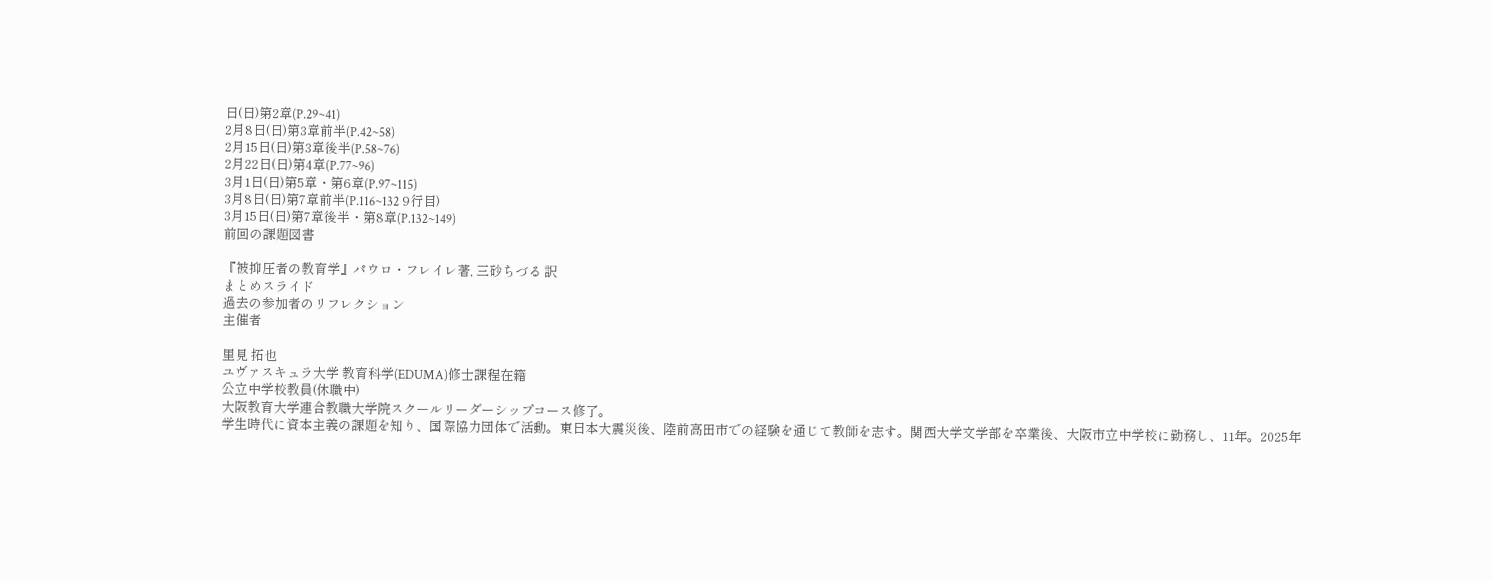日(日)第2章(P.29~41)
2月8日(日)第3章前半(P.42~58)
2月15日(日)第3章後半(P.58~76)
2月22日(日)第4章(P.77~96)
3月1日(日)第5章・第6章(P.97~115)
3月8日(日)第7章前半(P.116~132 9行目)
3月15日(日)第7章後半・第8章(P.132~149)
前回の課題図書

『被抑圧者の教育学』パウロ・フレイレ著, 三砂ちづる 訳
まとめスライド
過去の参加者のリフレクション
主催者

里見 拓也
ユヴァスキュラ大学 教育科学(EDUMA)修士課程在籍
公立中学校教員(休職中)
大阪教育大学連合教職大学院スクールリーダーシップコース修了。
学生時代に資本主義の課題を知り、国際協力団体で活動。東日本大震災後、陸前高田市での経験を通じて教師を志す。関西大学文学部を卒業後、大阪市立中学校に勤務し、11年。2025年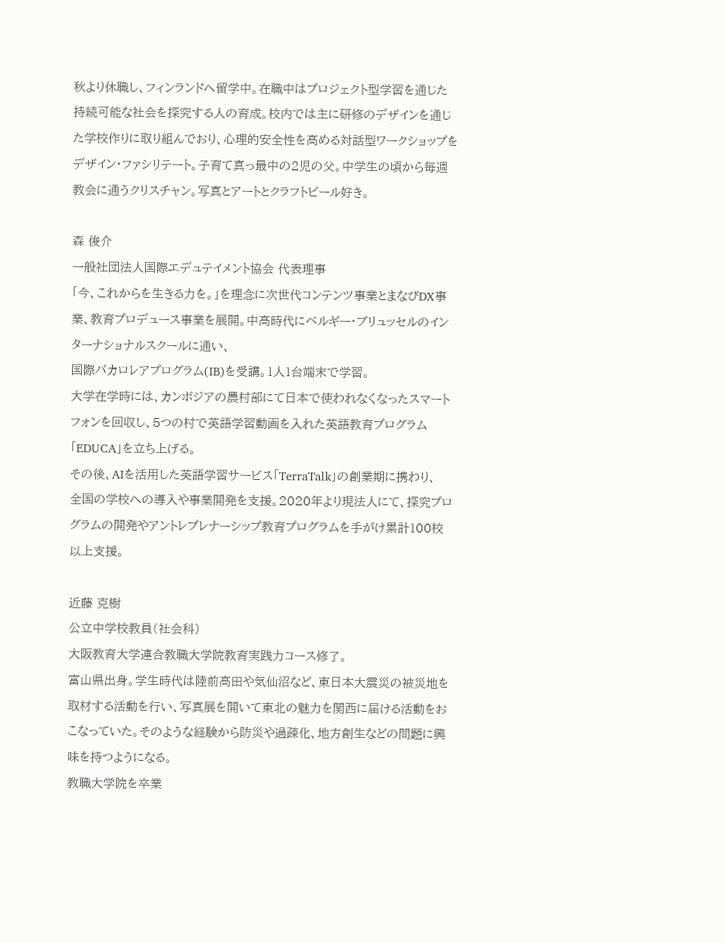秋より休職し、フィンランドへ留学中。在職中はプロジェクト型学習を通じた持続可能な社会を探究する人の育成。校内では主に研修のデザインを通じた学校作りに取り組んでおり、心理的安全性を高める対話型ワークショップをデザイン・ファシリテート。子育て真っ最中の2児の父。中学生の頃から毎週教会に通うクリスチャン。写真とアートとクラフトビール好き。

森 俊介
一般社団法人国際エデュテイメント協会 代表理事
「今、これからを生きる力を。」を理念に次世代コンテンツ事業とまなびDX事業、教育プロデュース事業を展開。中高時代にベルギー・ブリュッセルのインターナショナルスクールに通い、
国際バカロレアプログラム(IB)を受講。1人1台端末で学習。
大学在学時には、カンボジアの農村部にて日本で使われなくなったスマートフォンを回収し、5つの村で英語学習動画を入れた英語教育プログラム「EDUCA」を立ち上げる。
その後、AIを活用した英語学習サービス「TerraTalk」の創業期に携わり、
全国の学校への導入や事業開発を支援。2020年より現法人にて、探究プログラムの開発やアントレプレナーシップ教育プログラムを手がけ累計100校以上支援。

近藤 克樹
公立中学校教員(社会科)
大阪教育大学連合教職大学院教育実践力コース修了。
富山県出身。学生時代は陸前高田や気仙沼など、東日本大震災の被災地を取材する活動を行い、写真展を開いて東北の魅力を関西に届ける活動をおこなっていた。そのような経験から防災や過疎化、地方創生などの問題に興味を持つようになる。
教職大学院を卒業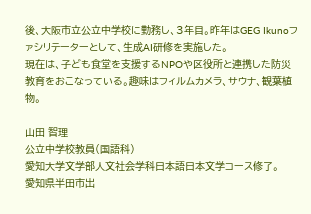後、大阪市立公立中学校に勤務し、3年目。昨年はGEG Ikunoファシリテーターとして、生成AI研修を実施した。
現在は、子ども食堂を支援するNPOや区役所と連携した防災教育をおこなっている。趣味はフィルムカメラ、サウナ、観葉植物。

山田 智理
公立中学校教員(国語科)
愛知大学文学部人文社会学科日本語日本文学コース修了。
愛知県半田市出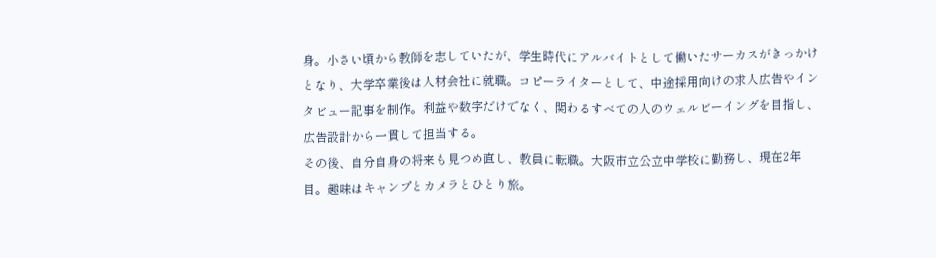身。小さい頃から教師を志していたが、学生時代にアルバイトとして働いたサーカスがきっかけとなり、大学卒業後は人材会社に就職。コピーライターとして、中途採用向けの求人広告やインタビュー記事を制作。利益や数字だけでなく、関わるすべての人のウェルビーイングを目指し、広告設計から一貫して担当する。
その後、自分自身の将来も見つめ直し、教員に転職。大阪市立公立中学校に勤務し、現在2年目。趣味はキャンプとカメラとひとり旅。